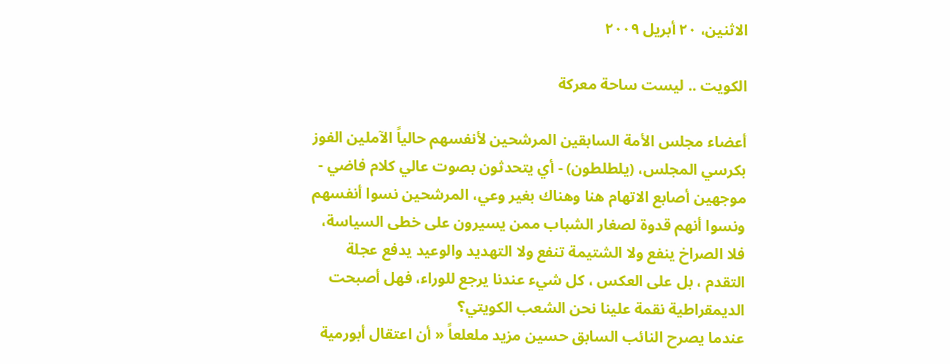الاثنين، ٢٠ أبريل ٢٠٠٩

الكويت .. ليست ساحة معركة

أعضاء مجلس الأمة السابقين المرشحين لأنفسهم حالياً الآملين الفوز بكرسي المجلس، (يلطلطون) - أي يتحدثون بصوت عالي كلام فاضي - موجهين أصابع الاتهام هنا وهناك بغير وعي، المرشحين نسوا أنفسهم ونسوا أنهم قدوة لصغار الشباب ممن يسيرون على خطى السياسة، فلا الصراخ ينفع ولا الشتيمة تنفع ولا التهديد والوعيد يدفع عجلة التقدم ، بل على العكس ، كل شيء عندنا يرجع للوراء، فهل أصبحت الديمقراطية نقمة علينا نحن الشعب الكويتي؟
عندما يصرح النائب السابق حسين مزيد ملعلعاً « أن اعتقال أبورمية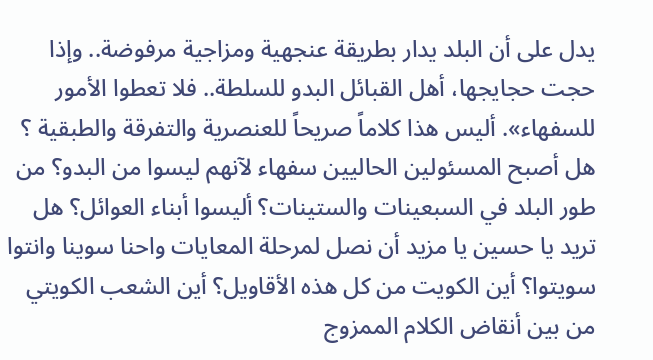يدل على أن البلد يدار بطريقة عنجهية ومزاجية مرفوضة.. وإذا حجت حجايجها، أهل القبائل البدو للسلطة.. فلا تعطوا الأمور للسفهاء». أليس هذا كلاماً صريحاً للعنصرية والتفرقة والطبقية ؟ هل أصبح المسئولين الحاليين سفهاء لآنهم ليسوا من البدو؟ من طور البلد في السبعينات والستينات؟ أليسوا أبناء العوائل؟ هل تريد يا حسين يا مزيد أن نصل لمرحلة المعايات واحنا سوينا وانتوا سويتوا؟ أين الكويت من كل هذه الأقاويل؟ أين الشعب الكويتي من بين أنقاض الكلام الممزوج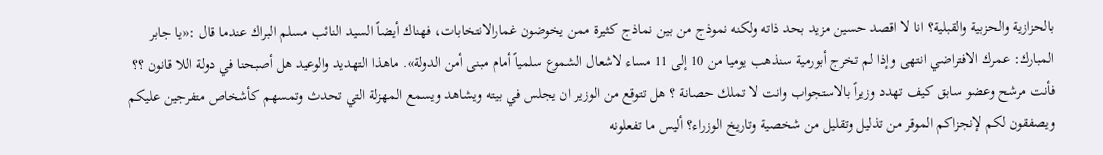بالحزازية والحزبية والقبلية؟ انا لا اقصد حسين مزيد بحد ذاته ولكنه نموذج من بين نماذج كثيرة ممن يخوضون غمارالانتخابات، فهناك أيضاً السيد النائب مسلم البراك عندما قال :«يا جابر المبارك: عمرك الافتراضي انتهى وإذا لم تخرج أبورمية سنذهب يوميا من 10 إلى 11 مساء لاشعال الشموع سلمياً أمام مبنى أمن الدولة». ماهذا التهديد والوعيد هل أصبحنا في دولة اللا قانون ؟؟ فأنت مرشح وعضو سابق كيف تهدد وزيراً بالاستجواب وانت لا تملك حصانة ؟ هل تتوقع من الوزير ان يجلس في بيته ويشاهد ويسمع المهزلة التي تحدث وتمسهم كأشخاص متفرجين عليكم ويصفقون لكم لإنجزاكم الموقر من تذليل وتقليل من شخصية وتاريخ الوزراء؟ أليس ما تفعلونه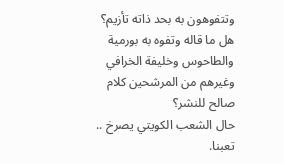وتتفوهون به بحد ذاته تأزيم؟
هل ما قاله وتفوه به بورمية والطاحوس وخليفة الخرافي وغيرهم من المرشحين كلام صالح للنشر؟
حال الشعب الكويتي يصرخ .. تعبنا.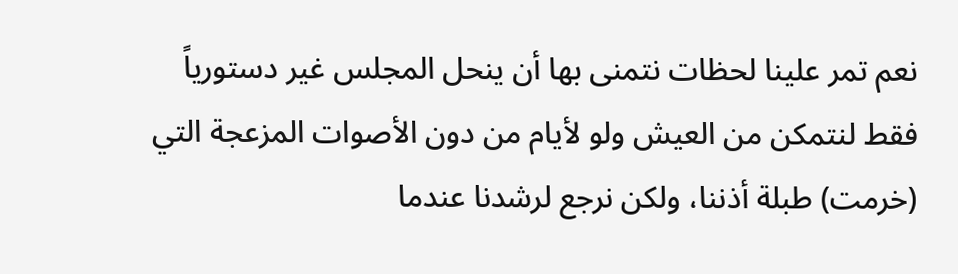نعم تمر علينا لحظات نتمنى بها أن ينحل المجلس غير دستورياً فقط لنتمكن من العيش ولو لأيام من دون الأصوات المزعجة التي (خرمت) طبلة أذننا، ولكن نرجع لرشدنا عندما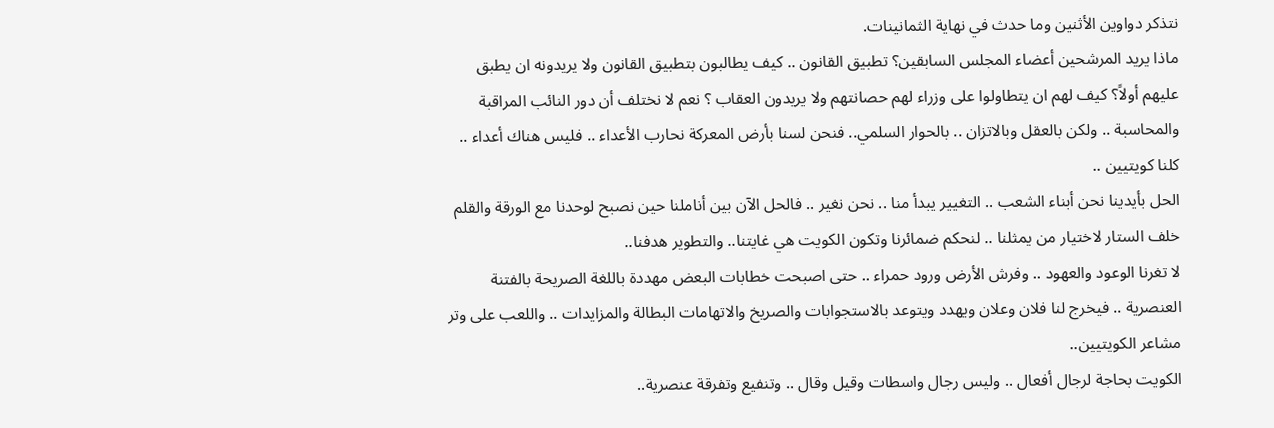نتذكر دواوين الأثنين وما حدث في نهاية الثمانينات.
ماذا يريد المرشحين أعضاء المجلس السابقين؟ تطبيق القانون .. كيف يطالبون بتطبيق القانون ولا يريدونه ان يطبق عليهم أولاً؟ كيف لهم ان يتطاولوا على وزراء لهم حصانتهم ولا يريدون العقاب ؟ نعم لا نختلف أن دور النائب المراقبة والمحاسبة .. ولكن بالعقل وبالاتزان .. بالحوار السلمي.. فنحن لسنا بأرض المعركة نحارب الأعداء .. فليس هناك أعداء .. كلنا كويتيين ..
الحل بأيدينا نحن أبناء الشعب .. التغيير يبدأ منا .. نحن نغير .. فالحل الآن بين أناملنا حين نصبح لوحدنا مع الورقة والقلم خلف الستار لاختيار من يمثلنا .. لنحكم ضمائرنا وتكون الكويت هي غايتنا.. والتطوير هدفنا..
لا تغرنا الوعود والعهود .. وفرش الأرض ورود حمراء .. حتى اصبحت خطابات البعض مهددة باللغة الصريحة بالفتنة العنصرية .. فيخرج لنا فلان وعلان ويهدد ويتوعد بالاستجوابات والصريخ والاتهامات البطالة والمزايدات .. واللعب على وتر مشاعر الكويتيين..
الكويت بحاجة لرجال أفعال .. وليس رجال واسطات وقيل وقال .. وتنفيع وتفرقة عنصرية..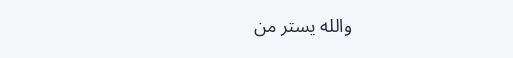والله يستر من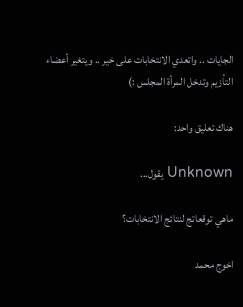الجايات .. واتعدي الانتخابات على خير .. ويتغير أعضاء التأزيم وتدخل المرأة المجلس :)

هناك تعليق واحد:

Unknown يقول...

ماهي توقعاتج لنتائج الانتخابات؟

اخوج محمد